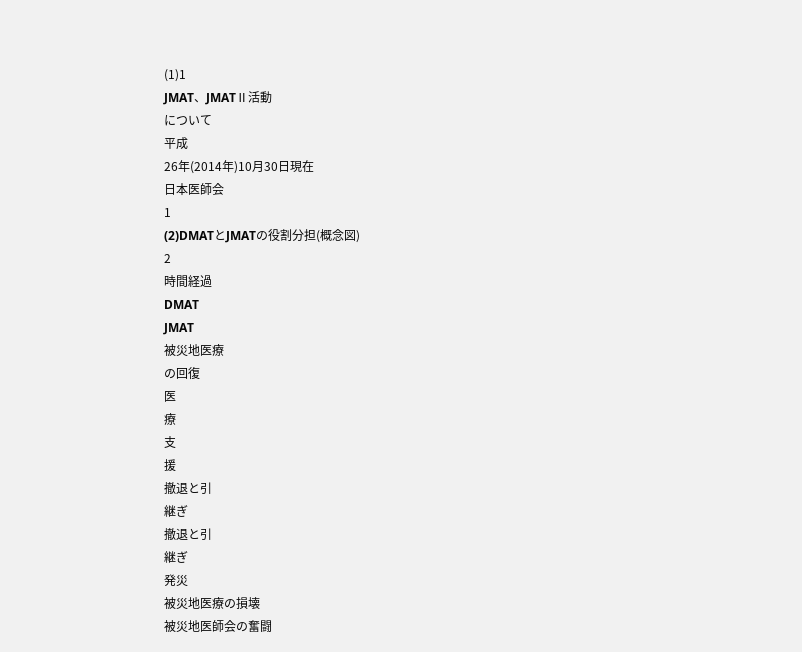(1)1
JMAT、JMATⅡ活動
について
平成
26年(2014年)10月30日現在
日本医師会
1
(2)DMATとJMATの役割分担(概念図)
2
時間経過
DMAT
JMAT
被災地医療
の回復
医
療
支
援
撤退と引
継ぎ
撤退と引
継ぎ
発災
被災地医療の損壊
被災地医師会の奮闘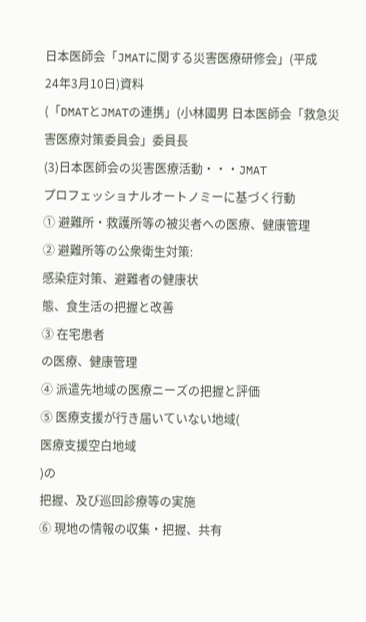日本医師会「JMATに関する災害医療研修会」(平成
24年3月10日)資料
(「DMATとJMATの連携」(小林國男 日本医師会「救急災害医療対策委員会」委員長
(3)日本医師会の災害医療活動・・・JMAT
プロフェッショナルオートノミーに基づく行動
① 避難所・救護所等の被災者への医療、健康管理
② 避難所等の公衆衛生対策:
感染症対策、避難者の健康状
態、食生活の把握と改善
③ 在宅患者
の医療、健康管理
④ 派遣先地域の医療ニーズの把握と評価
⑤ 医療支援が行き届いていない地域(
医療支援空白地域
)の
把握、及び巡回診療等の実施
⑥ 現地の情報の収集・把握、共有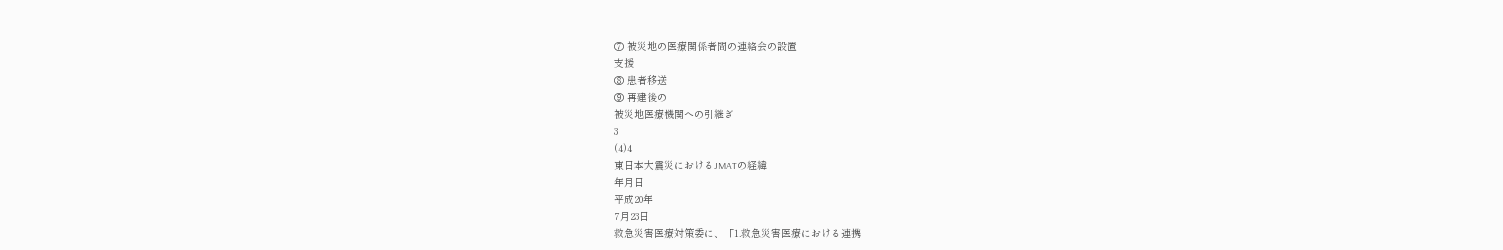⑦ 被災地の医療関係者間の連絡会の設置
支援
⑧ 患者移送
⑨ 再建後の
被災地医療機関への引継ぎ
3
(4)4
東日本大震災におけるJMATの経緯
年月日
平成20年
7月23日
救急災害医療対策委に、「1.救急災害医療における連携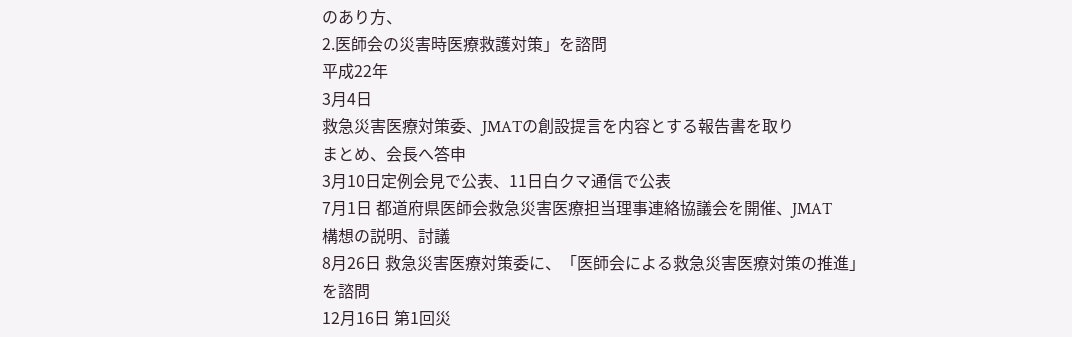のあり方、
2.医師会の災害時医療救護対策」を諮問
平成22年
3月4日
救急災害医療対策委、JMATの創設提言を内容とする報告書を取り
まとめ、会長へ答申
3月10日定例会見で公表、11日白クマ通信で公表
7月1日 都道府県医師会救急災害医療担当理事連絡協議会を開催、JMAT
構想の説明、討議
8月26日 救急災害医療対策委に、「医師会による救急災害医療対策の推進」
を諮問
12月16日 第1回災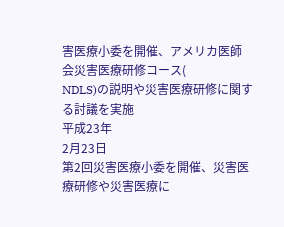害医療小委を開催、アメリカ医師会災害医療研修コース(
NDLS)の説明や災害医療研修に関する討議を実施
平成23年
2月23日
第2回災害医療小委を開催、災害医療研修や災害医療に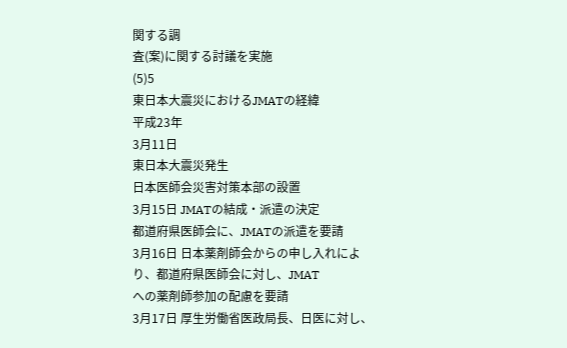関する調
査(案)に関する討議を実施
(5)5
東日本大震災におけるJMATの経緯
平成23年
3月11日
東日本大震災発生
日本医師会災害対策本部の設置
3月15日 JMATの結成・派遣の決定
都道府県医師会に、JMATの派遣を要請
3月16日 日本薬剤師会からの申し入れにより、都道府県医師会に対し、JMAT
への薬剤師参加の配慮を要請
3月17日 厚生労働省医政局長、日医に対し、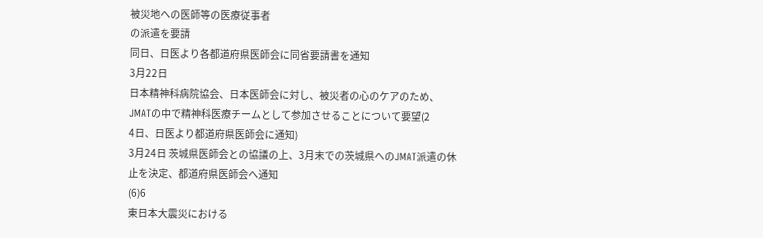被災地への医師等の医療従事者
の派遣を要請
同日、日医より各都道府県医師会に同省要請書を通知
3月22日
日本精神科病院協会、日本医師会に対し、被災者の心のケアのため、
JMATの中で精神科医療チームとして参加させることについて要望(2
4日、日医より都道府県医師会に通知)
3月24日 茨城県医師会との協議の上、3月末での茨城県へのJMAT派遣の休
止を決定、都道府県医師会へ通知
(6)6
東日本大震災における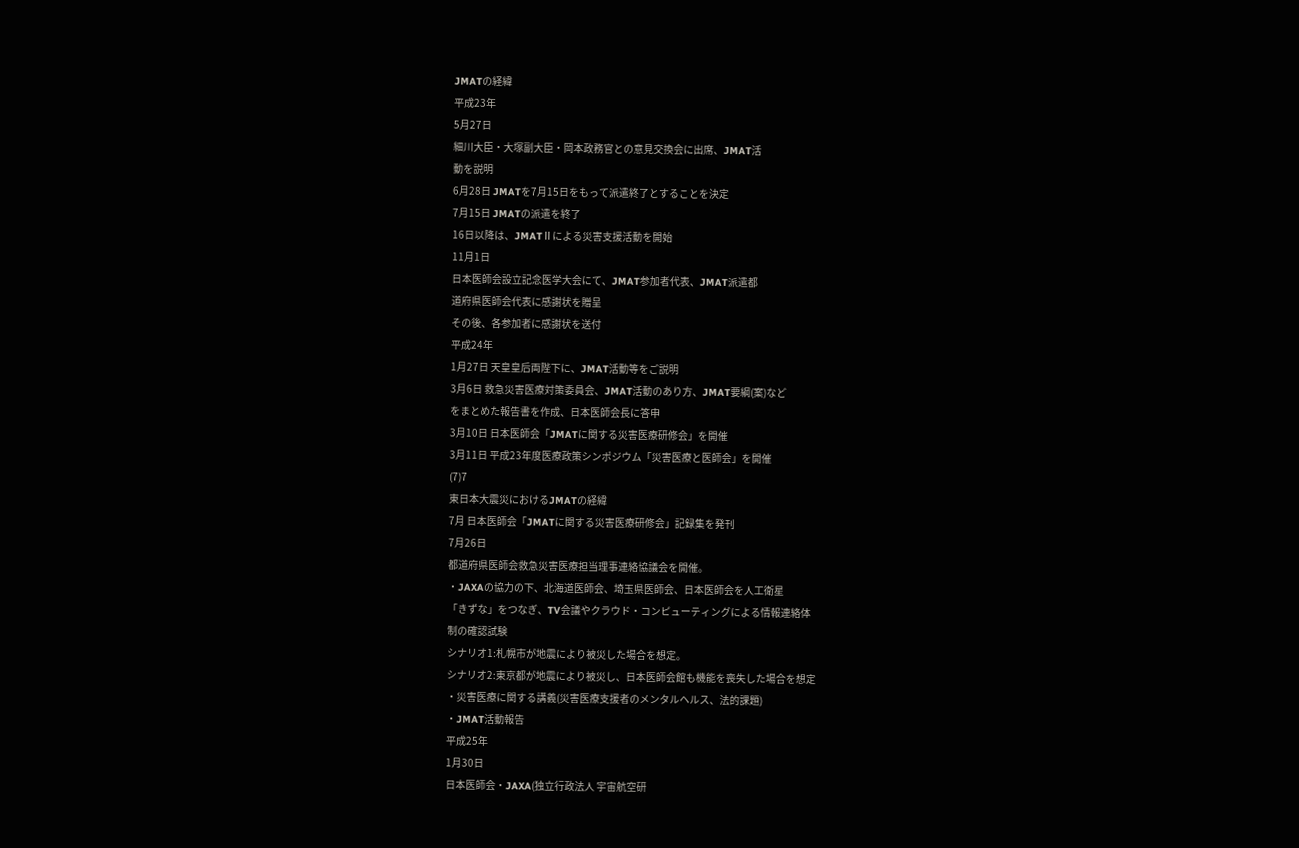JMATの経緯
平成23年
5月27日
細川大臣・大塚副大臣・岡本政務官との意見交換会に出席、JMAT活
動を説明
6月28日 JMATを7月15日をもって派遣終了とすることを決定
7月15日 JMATの派遣を終了
16日以降は、JMATⅡによる災害支援活動を開始
11月1日
日本医師会設立記念医学大会にて、JMAT参加者代表、JMAT派遣都
道府県医師会代表に感謝状を贈呈
その後、各参加者に感謝状を送付
平成24年
1月27日 天皇皇后両陛下に、JMAT活動等をご説明
3月6日 救急災害医療対策委員会、JMAT活動のあり方、JMAT要綱(案)など
をまとめた報告書を作成、日本医師会長に答申
3月10日 日本医師会「JMATに関する災害医療研修会」を開催
3月11日 平成23年度医療政策シンポジウム「災害医療と医師会」を開催
(7)7
東日本大震災におけるJMATの経緯
7月 日本医師会「JMATに関する災害医療研修会」記録集を発刊
7月26日
都道府県医師会救急災害医療担当理事連絡協議会を開催。
・JAXAの協力の下、北海道医師会、埼玉県医師会、日本医師会を人工衛星
「きずな」をつなぎ、TV会議やクラウド・コンピューティングによる情報連絡体
制の確認試験
シナリオ1:札幌市が地震により被災した場合を想定。
シナリオ2:東京都が地震により被災し、日本医師会館も機能を喪失した場合を想定
・災害医療に関する講義(災害医療支援者のメンタルヘルス、法的課題)
・JMAT活動報告
平成25年
1月30日
日本医師会・JAXA(独立行政法人 宇宙航空研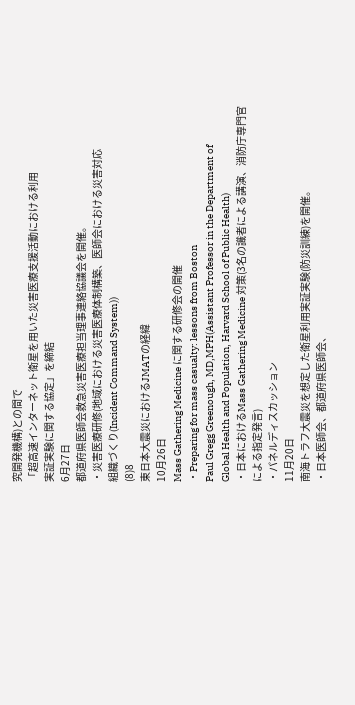究開発機構)との間で
「超高速インターネット衛星を用いた災害医療支援活動における利用
実証実験に関する協定」を締結
6月27日
都道府県医師会救急災害医療担当理事連絡協議会を開催。
・災害医療研修(地域における災害医療体制構築、医師会における災害対応
組織づくり(Incident Command System))
(8)8
東日本大震災におけるJMATの経緯
10月26日
Mass Gathering Medicine に関する研修会の開催
・Preparing for mass casualty: lessons from Boston
Paul Gregg Greenough, MD,MPH(Assistant Professor in the Department of
Global Health and Population, Harvard School of Public Health)
・日本におけるMass Gathering Medicine 対策(3名の識者による講演、消防庁専門官
による指定発言)
・パネルディスカッション
11月20日
南海トラフ大震災を想定した衛星利用実証実験(防災訓練)を開催。
・日本医師会、都道府県医師会、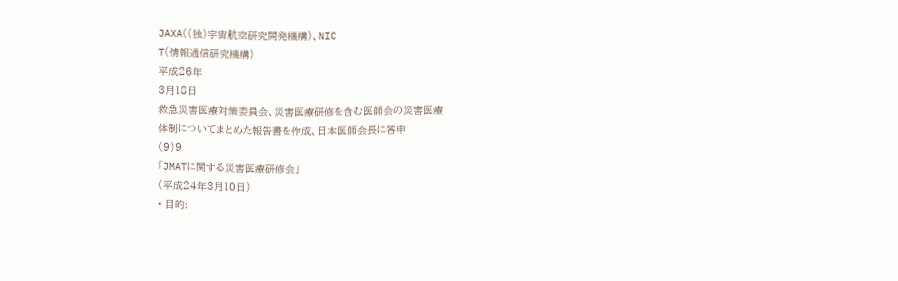JAXA((独)宇宙航空研究開発機構)、NIC
T(情報通信研究機構)
平成26年
3月18日
救急災害医療対策委員会、災害医療研修を含む医師会の災害医療
体制についてまとめた報告書を作成、日本医師会長に答申
(9)9
「JMATに関する災害医療研修会」
(平成24年3月10日)
• 目的: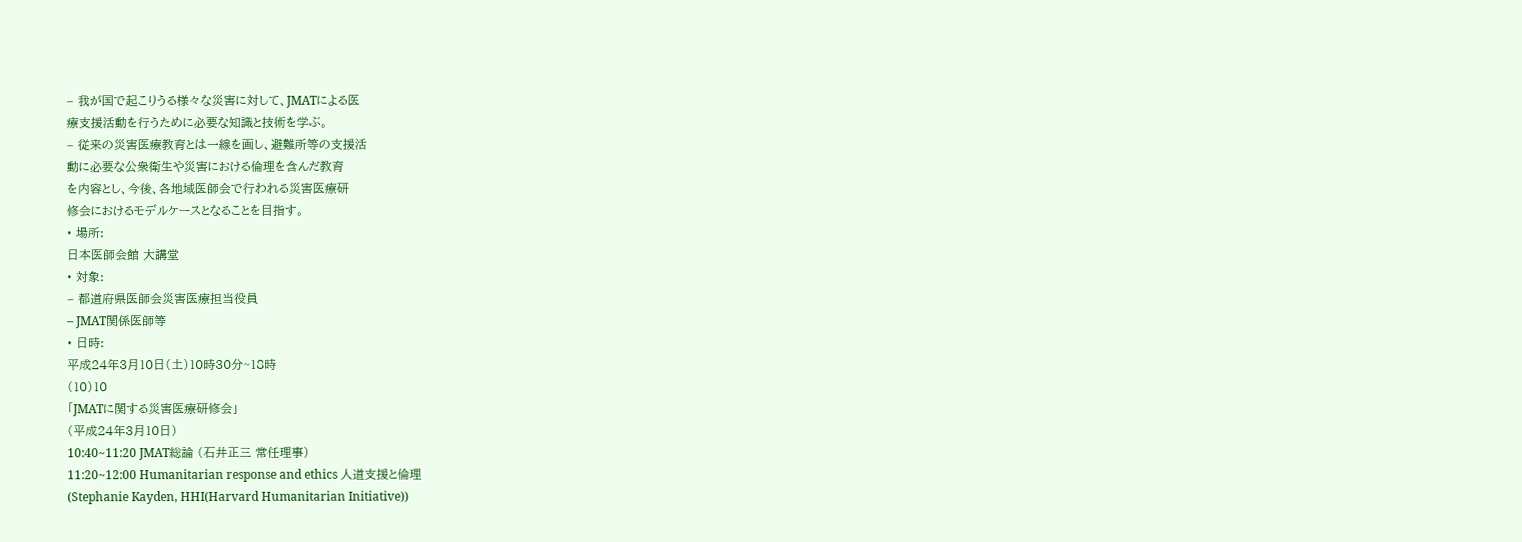– 我が国で起こりうる様々な災害に対して、JMATによる医
療支援活動を行うために必要な知識と技術を学ぶ。
– 従来の災害医療教育とは一線を画し、避難所等の支援活
動に必要な公衆衛生や災害における倫理を含んだ教育
を内容とし、今後、各地域医師会で行われる災害医療研
修会におけるモデルケースとなることを目指す。
• 場所:
日本医師会館 大講堂
• 対象:
– 都道府県医師会災害医療担当役員
– JMAT関係医師等
• 日時:
平成24年3月10日(土)10時30分~18時
(10)10
「JMATに関する災害医療研修会」
(平成24年3月10日)
10:40~11:20 JMAT総論 (石井正三 常任理事)
11:20~12:00 Humanitarian response and ethics 人道支援と倫理
(Stephanie Kayden, HHI(Harvard Humanitarian Initiative))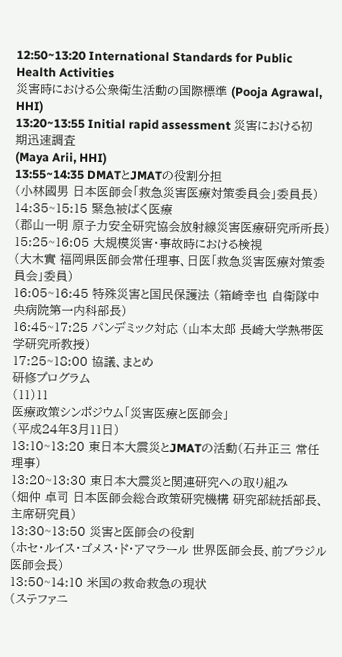12:50~13:20 International Standards for Public Health Activities
災害時における公衆衛生活動の国際標準 (Pooja Agrawal, HHI)
13:20~13:55 Initial rapid assessment 災害における初期迅速調査
(Maya Arii, HHI)
13:55~14:35 DMATとJMATの役割分担
(小林國男 日本医師会「救急災害医療対策委員会」委員長)
14:35~15:15 緊急被ばく医療
(郡山一明 原子力安全研究協会放射線災害医療研究所所長)
15:25~16:05 大規模災害・事故時における検視
(大木實 福岡県医師会常任理事、日医「救急災害医療対策委員会」委員)
16:05~16:45 特殊災害と国民保護法 (箱崎幸也 自衛隊中央病院第一内科部長)
16:45~17:25 パンデミック対応 (山本太郎 長崎大学熱帯医学研究所教授)
17:25~18:00 協議、まとめ
研修プログラム
(11)11
医療政策シンポジウム「災害医療と医師会」
(平成24年3月11日)
13:10~13:20 東日本大震災とJMATの活動(石井正三 常任理事)
13:20~13:30 東日本大震災と関連研究への取り組み
(畑仲 卓司 日本医師会総合政策研究機構 研究部統括部長、主席研究員)
13:30~13:50 災害と医師会の役割
(ホセ・ルイス・ゴメス・ド・アマラール 世界医師会長、前ブラジル医師会長)
13:50~14:10 米国の救命救急の現状
(ステファニ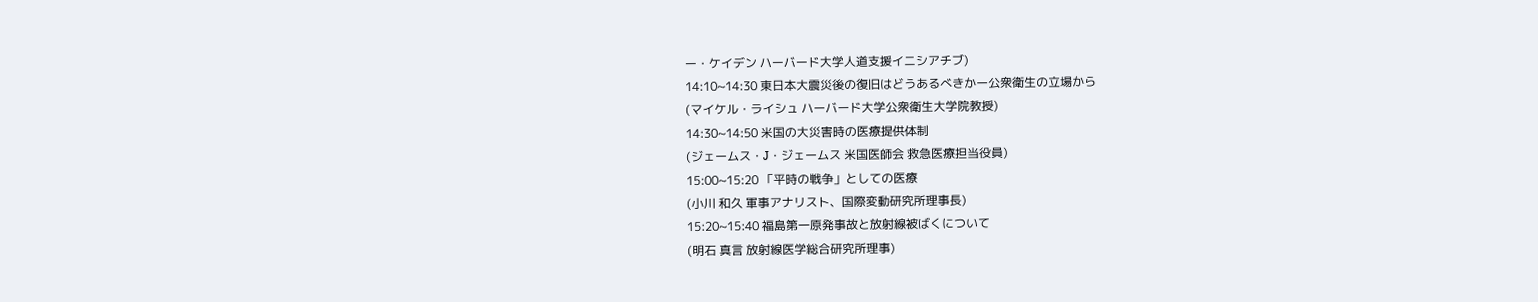ー・ケイデン ハーバード大学人道支援イニシアチブ)
14:10~14:30 東日本大震災後の復旧はどうあるべきかー公衆衛生の立場から
(マイケル・ライシュ ハーバード大学公衆衛生大学院教授)
14:30~14:50 米国の大災害時の医療提供体制
(ジェームス・J・ジェームス 米国医師会 救急医療担当役員)
15:00~15:20 「平時の戦争」としての医療
(小川 和久 軍事アナリスト、国際変動研究所理事長)
15:20~15:40 福島第一原発事故と放射線被ばくについて
(明石 真言 放射線医学総合研究所理事)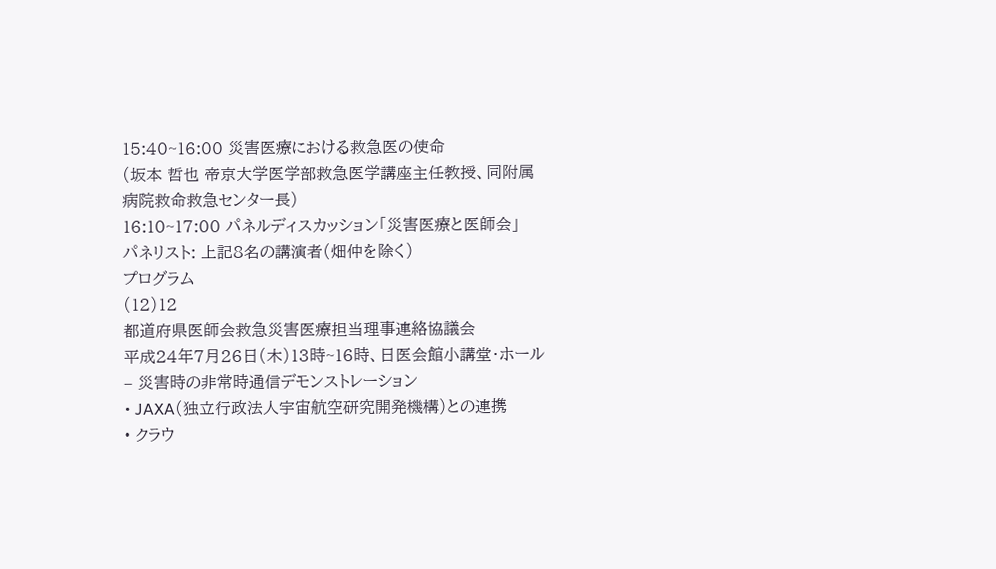15:40~16:00 災害医療における救急医の使命
(坂本 哲也 帝京大学医学部救急医学講座主任教授、同附属病院救命救急センター長)
16:10~17:00 パネルディスカッション「災害医療と医師会」
パネリスト: 上記8名の講演者(畑仲を除く)
プログラム
(12)12
都道府県医師会救急災害医療担当理事連絡協議会
平成24年7月26日(木)13時~16時、日医会館小講堂・ホール
– 災害時の非常時通信デモンストレーション
• JAXA(独立行政法人宇宙航空研究開発機構)との連携
• クラウ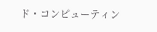ド・コンピューティン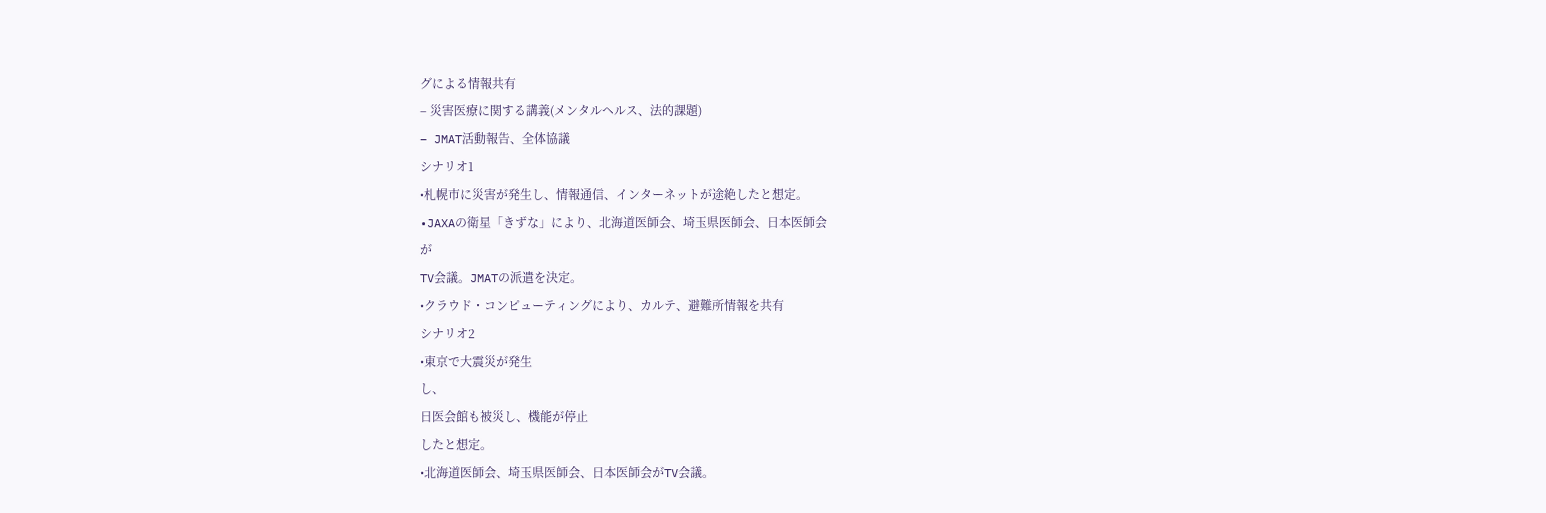グによる情報共有
– 災害医療に関する講義(メンタルヘルス、法的課題)
– JMAT活動報告、全体協議
シナリオ1
•札幌市に災害が発生し、情報通信、インターネットが途絶したと想定。
•JAXAの衛星「きずな」により、北海道医師会、埼玉県医師会、日本医師会
が
TV会議。JMATの派遣を決定。
•クラウド・コンピューティングにより、カルテ、避難所情報を共有
シナリオ2
•東京で大震災が発生
し、
日医会館も被災し、機能が停止
したと想定。
•北海道医師会、埼玉県医師会、日本医師会がTV会議。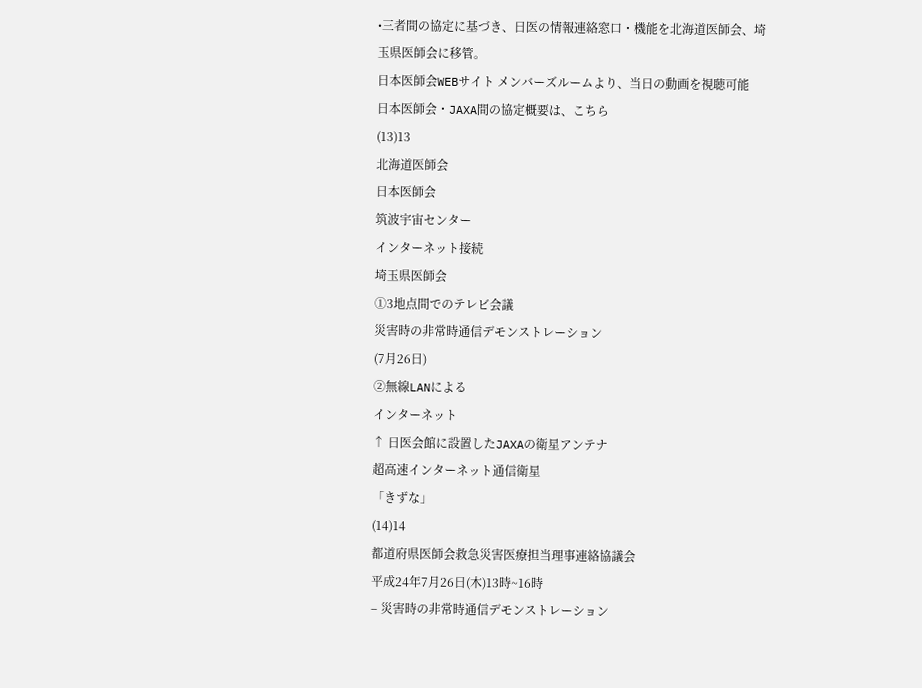•三者間の協定に基づき、日医の情報連絡窓口・機能を北海道医師会、埼
玉県医師会に移管。
日本医師会WEBサイト メンバーズルームより、当日の動画を視聴可能
日本医師会・JAXA間の協定概要は、こちら
(13)13
北海道医師会
日本医師会
筑波宇宙センター
インターネット接続
埼玉県医師会
①3地点間でのテレビ会議
災害時の非常時通信デモンストレーション
(7月26日)
②無線LANによる
インターネット
↑ 日医会館に設置したJAXAの衛星アンテナ
超高速インターネット通信衛星
「きずな」
(14)14
都道府県医師会救急災害医療担当理事連絡協議会
平成24年7月26日(木)13時~16時
– 災害時の非常時通信デモンストレーション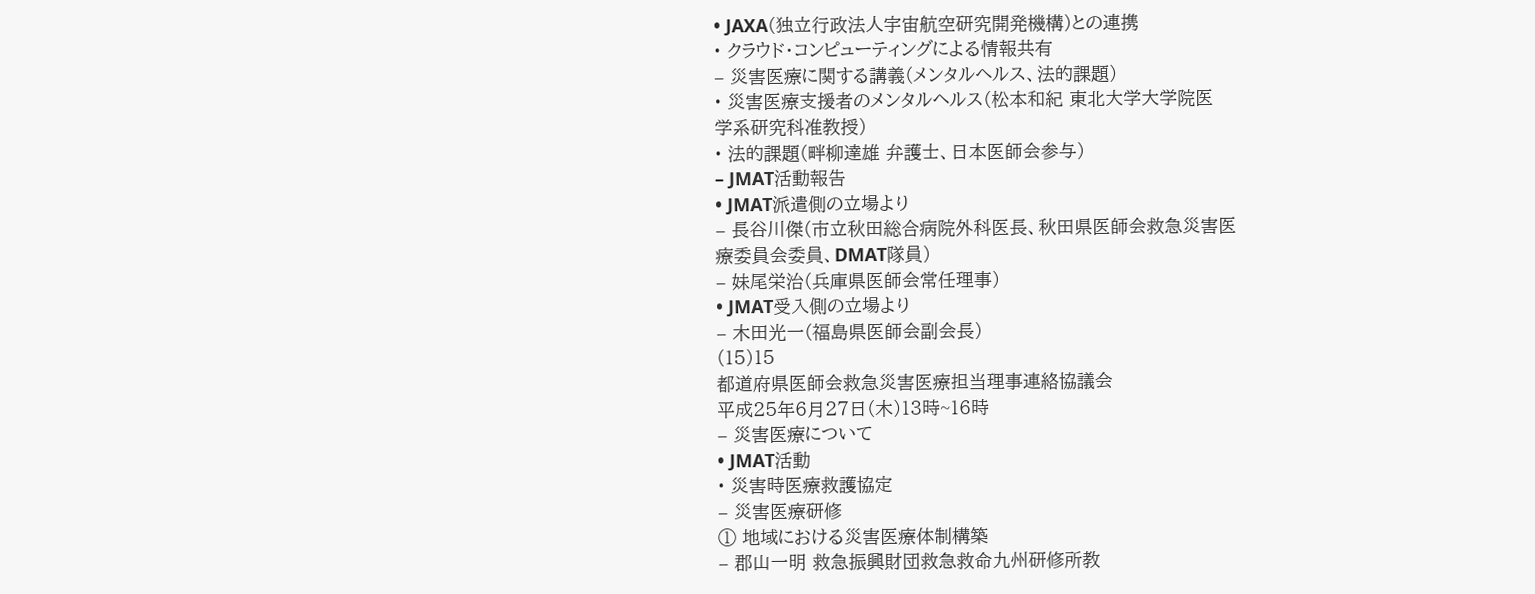• JAXA(独立行政法人宇宙航空研究開発機構)との連携
• クラウド・コンピューティングによる情報共有
– 災害医療に関する講義(メンタルヘルス、法的課題)
• 災害医療支援者のメンタルヘルス(松本和紀 東北大学大学院医
学系研究科准教授)
• 法的課題(畔柳達雄 弁護士、日本医師会参与)
– JMAT活動報告
• JMAT派遣側の立場より
– 長谷川傑(市立秋田総合病院外科医長、秋田県医師会救急災害医
療委員会委員、DMAT隊員)
– 妹尾栄治(兵庫県医師会常任理事)
• JMAT受入側の立場より
– 木田光一(福島県医師会副会長)
(15)15
都道府県医師会救急災害医療担当理事連絡協議会
平成25年6月27日(木)13時~16時
– 災害医療について
• JMAT活動
• 災害時医療救護協定
– 災害医療研修
① 地域における災害医療体制構築
– 郡山一明 救急振興財団救急救命九州研修所教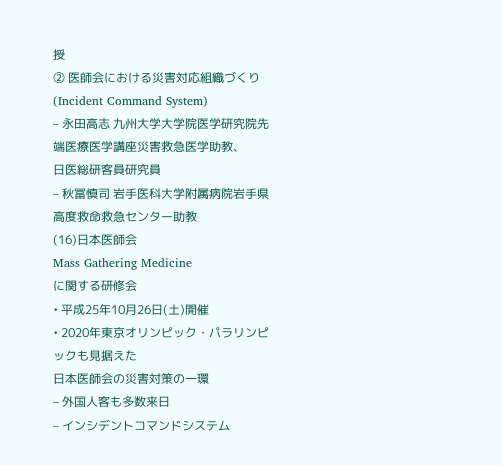授
② 医師会における災害対応組織づくり
(Incident Command System)
– 永田高志 九州大学大学院医学研究院先端医療医学講座災害救急医学助教、
日医総研客員研究員
– 秋冨慎司 岩手医科大学附属病院岩手県高度救命救急センター助教
(16)日本医師会
Mass Gathering Medicine
に関する研修会
• 平成25年10月26日(土)開催
• 2020年東京オリンピック・パラリンピックも見据えた
日本医師会の災害対策の一環
– 外国人客も多数来日
– インシデントコマンドシステム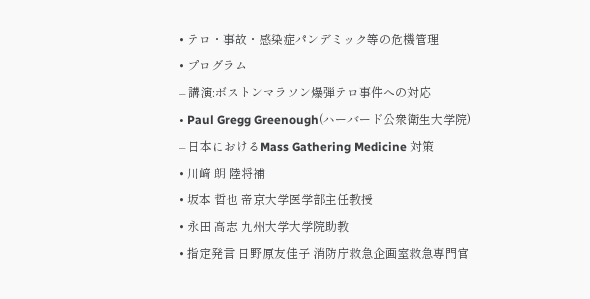• テロ・事故・感染症パンデミック等の危機管理
• プログラム
– 講演:ボストンマラソン爆弾テロ事件への対応
• Paul Gregg Greenough(ハーバード公衆衛生大学院)
– 日本におけるMass Gathering Medicine 対策
• 川﨑 朗 陸将補
• 坂本 哲也 帝京大学医学部主任教授
• 永田 高志 九州大学大学院助教
• 指定発言 日野原友佳子 消防庁救急企画室救急専門官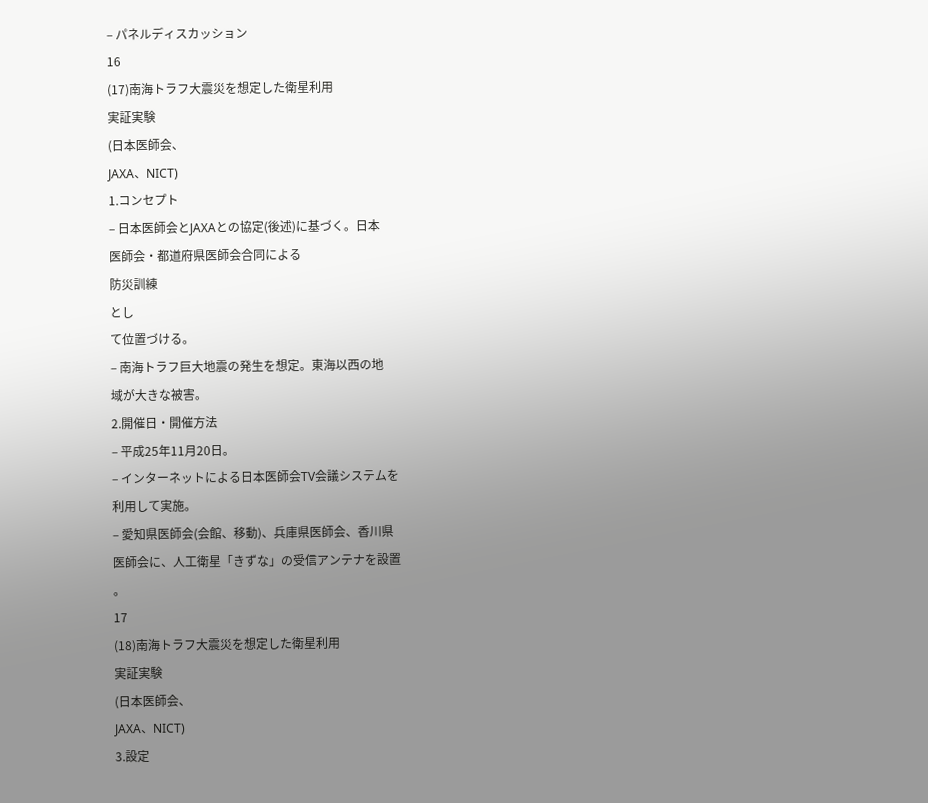– パネルディスカッション
16
(17)南海トラフ大震災を想定した衛星利用
実証実験
(日本医師会、
JAXA、NICT)
1.コンセプト
– 日本医師会とJAXAとの協定(後述)に基づく。日本
医師会・都道府県医師会合同による
防災訓練
とし
て位置づける。
– 南海トラフ巨大地震の発生を想定。東海以西の地
域が大きな被害。
2.開催日・開催方法
– 平成25年11月20日。
– インターネットによる日本医師会TV会議システムを
利用して実施。
– 愛知県医師会(会館、移動)、兵庫県医師会、香川県
医師会に、人工衛星「きずな」の受信アンテナを設置
。
17
(18)南海トラフ大震災を想定した衛星利用
実証実験
(日本医師会、
JAXA、NICT)
3.設定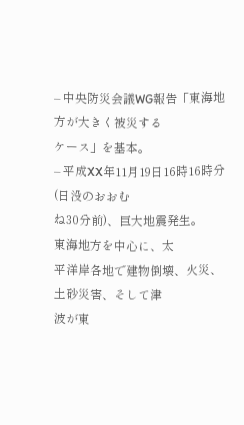– 中央防災会議WG報告「東海地方が大きく被災する
ケース」を基本。
– 平成XX年11月19日16時16時分(日没のおおむ
ね30分前)、巨大地震発生。
東海地方を中心に、太
平洋岸各地で建物倒壊、火災、土砂災害、そして津
波が東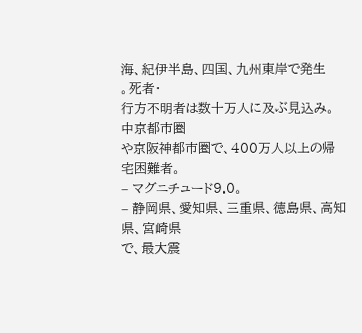海、紀伊半島、四国、九州東岸で発生
。死者・
行方不明者は数十万人に及ぶ見込み。中京都市圏
や京阪神都市圏で、400万人以上の帰宅困難者。
– マグニチュード9.0。
– 静岡県、愛知県、三重県、徳島県、高知県、宮崎県
で、最大震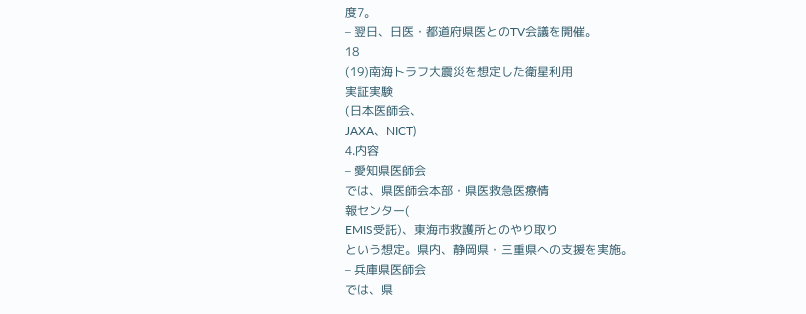度7。
– 翌日、日医・都道府県医とのTV会議を開催。
18
(19)南海トラフ大震災を想定した衛星利用
実証実験
(日本医師会、
JAXA、NICT)
4.内容
– 愛知県医師会
では、県医師会本部・県医救急医療情
報センター(
EMIS受託)、東海市救護所とのやり取り
という想定。県内、静岡県・三重県への支援を実施。
– 兵庫県医師会
では、県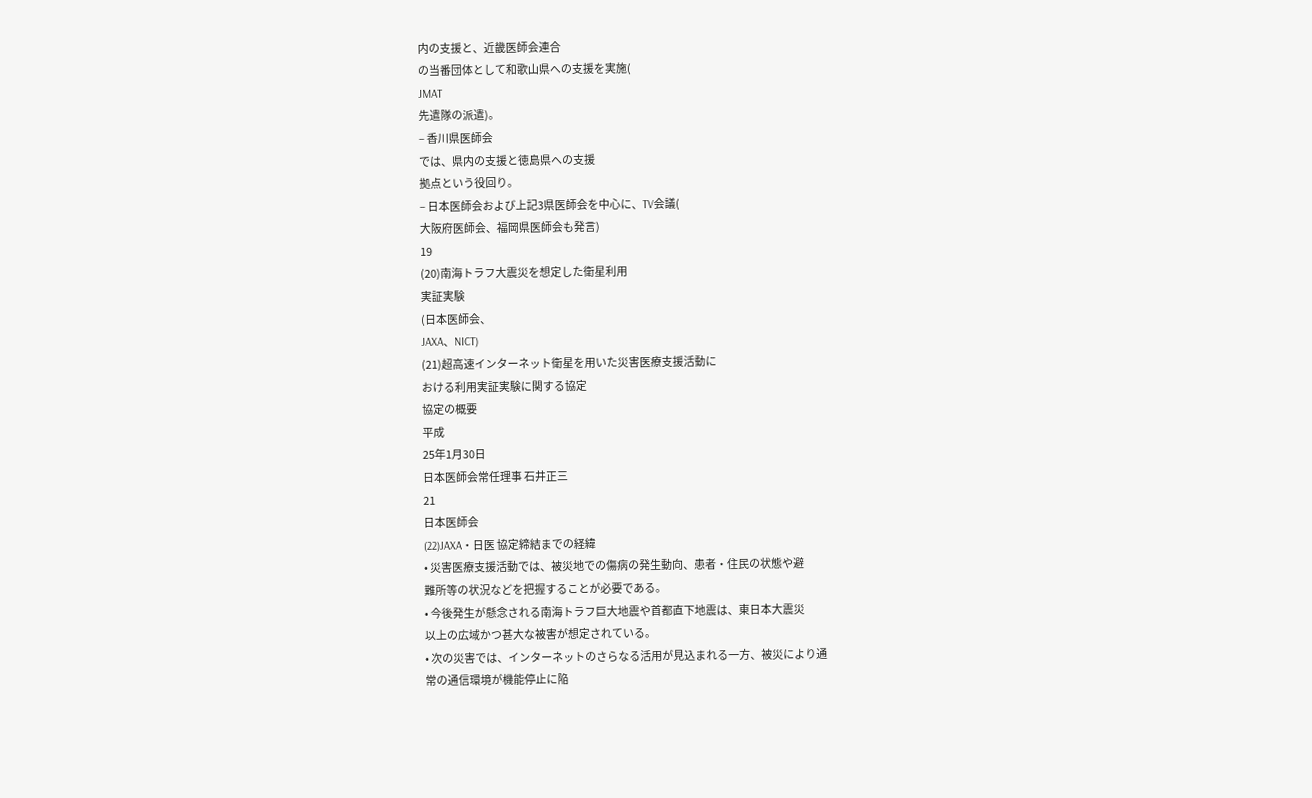内の支援と、近畿医師会連合
の当番団体として和歌山県への支援を実施(
JMAT
先遣隊の派遣)。
– 香川県医師会
では、県内の支援と徳島県への支援
拠点という役回り。
– 日本医師会および上記3県医師会を中心に、TV会議(
大阪府医師会、福岡県医師会も発言)
19
(20)南海トラフ大震災を想定した衛星利用
実証実験
(日本医師会、
JAXA、NICT)
(21)超高速インターネット衛星を用いた災害医療支援活動に
おける利用実証実験に関する協定
協定の概要
平成
25年1月30日
日本医師会常任理事 石井正三
21
日本医師会
(22)JAXA・日医 協定締結までの経緯
• 災害医療支援活動では、被災地での傷病の発生動向、患者・住民の状態や避
難所等の状況などを把握することが必要である。
• 今後発生が懸念される南海トラフ巨大地震や首都直下地震は、東日本大震災
以上の広域かつ甚大な被害が想定されている。
• 次の災害では、インターネットのさらなる活用が見込まれる一方、被災により通
常の通信環境が機能停止に陥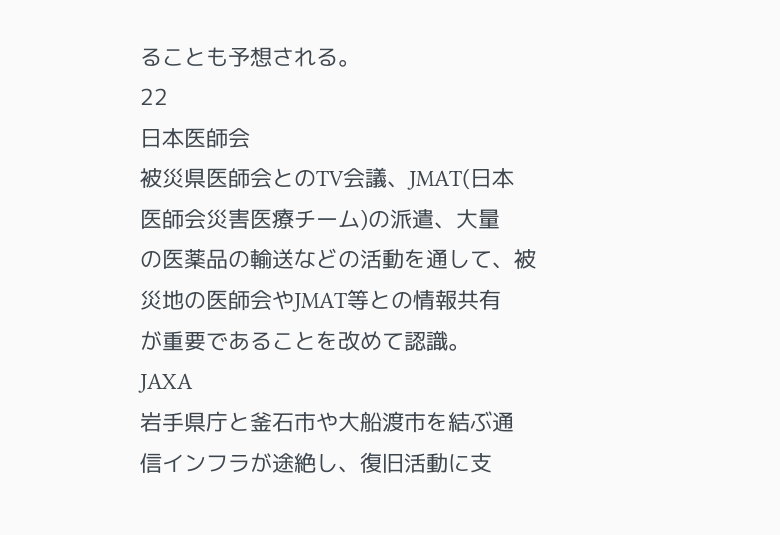ることも予想される。
22
日本医師会
被災県医師会とのTV会議、JMAT(日本
医師会災害医療チーム)の派遣、大量
の医薬品の輸送などの活動を通して、被
災地の医師会やJMAT等との情報共有
が重要であることを改めて認識。
JAXA
岩手県庁と釜石市や大船渡市を結ぶ通
信インフラが途絶し、復旧活動に支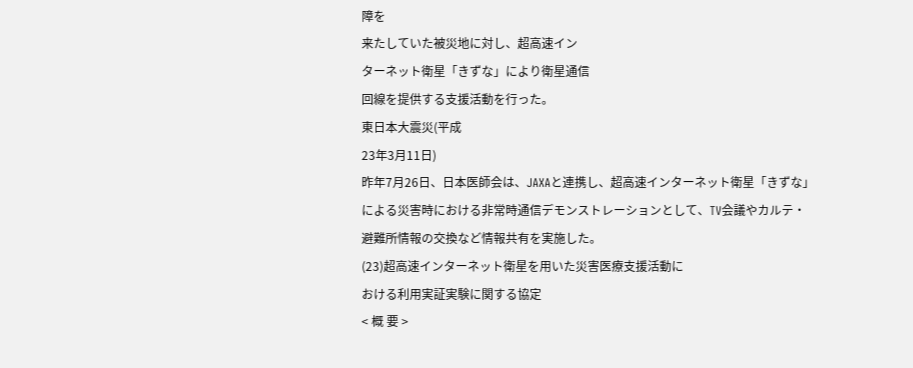障を
来たしていた被災地に対し、超高速イン
ターネット衛星「きずな」により衛星通信
回線を提供する支援活動を行った。
東日本大震災(平成
23年3月11日)
昨年7月26日、日本医師会は、JAXAと連携し、超高速インターネット衛星「きずな」
による災害時における非常時通信デモンストレーションとして、TV会議やカルテ・
避難所情報の交換など情報共有を実施した。
(23)超高速インターネット衛星を用いた災害医療支援活動に
おける利用実証実験に関する協定
< 概 要 >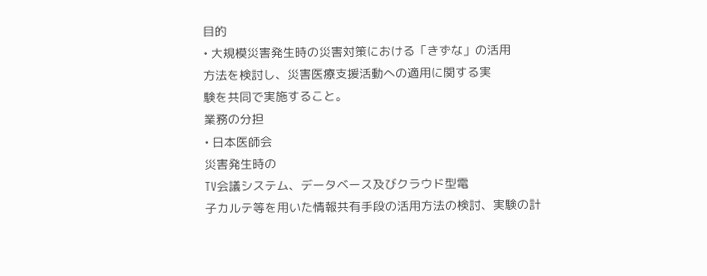目的
• 大規模災害発生時の災害対策における「きずな」の活用
方法を検討し、災害医療支援活動への適用に関する実
験を共同で実施すること。
業務の分担
• 日本医師会
災害発生時の
TV会議システム、データベース及びクラウド型電
子カルテ等を用いた情報共有手段の活用方法の検討、実験の計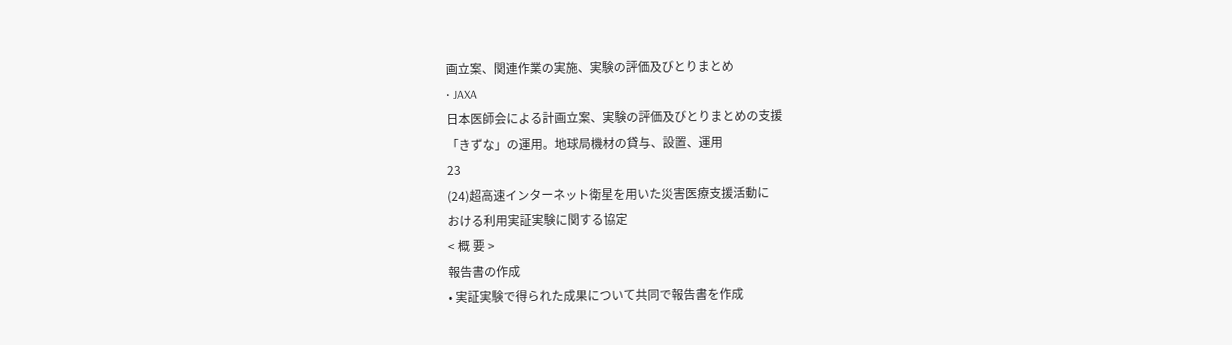画立案、関連作業の実施、実験の評価及びとりまとめ
• JAXA
日本医師会による計画立案、実験の評価及びとりまとめの支援
「きずな」の運用。地球局機材の貸与、設置、運用
23
(24)超高速インターネット衛星を用いた災害医療支援活動に
おける利用実証実験に関する協定
< 概 要 >
報告書の作成
• 実証実験で得られた成果について共同で報告書を作成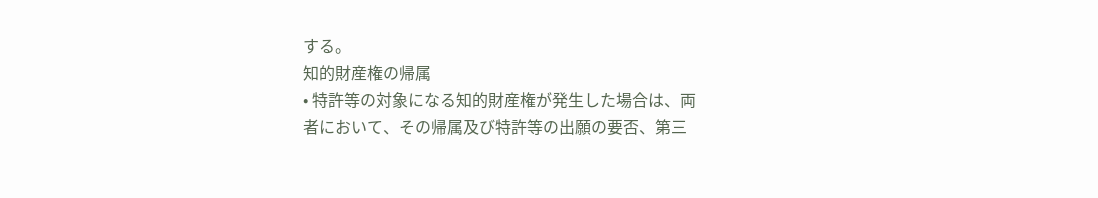する。
知的財産権の帰属
• 特許等の対象になる知的財産権が発生した場合は、両
者において、その帰属及び特許等の出願の要否、第三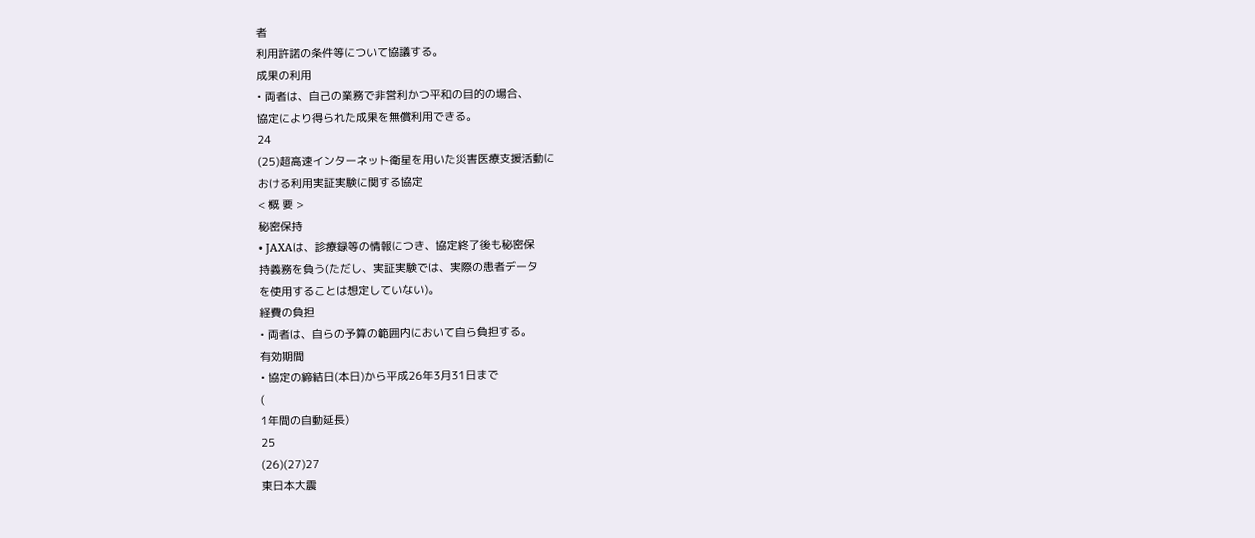者
利用許諾の条件等について協議する。
成果の利用
• 両者は、自己の業務で非営利かつ平和の目的の場合、
協定により得られた成果を無償利用できる。
24
(25)超高速インターネット衛星を用いた災害医療支援活動に
おける利用実証実験に関する協定
< 概 要 >
秘密保持
• JAXAは、診療録等の情報につき、協定終了後も秘密保
持義務を負う(ただし、実証実験では、実際の患者データ
を使用することは想定していない)。
経費の負担
• 両者は、自らの予算の範囲内において自ら負担する。
有効期間
• 協定の締結日(本日)から平成26年3月31日まで
(
1年間の自動延長)
25
(26)(27)27
東日本大震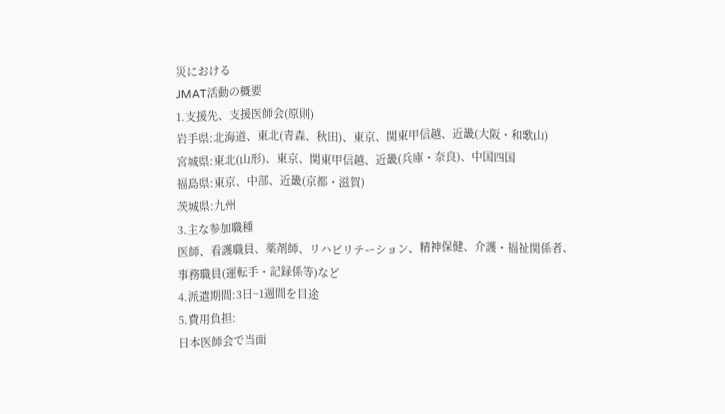災における
JMAT活動の概要
1.支援先、支援医師会(原則)
岩手県:北海道、東北(青森、秋田)、東京、関東甲信越、近畿(大阪・和歌山)
宮城県:東北(山形)、東京、関東甲信越、近畿(兵庫・奈良)、中国四国
福島県:東京、中部、近畿(京都・滋賀)
茨城県:九州
3.主な参加職種
医師、看護職員、薬剤師、リハビリテーション、精神保健、介護・福祉関係者、
事務職員(運転手・記録係等)など
4.派遣期間:3日~1週間を目途
5.費用負担:
日本医師会で当面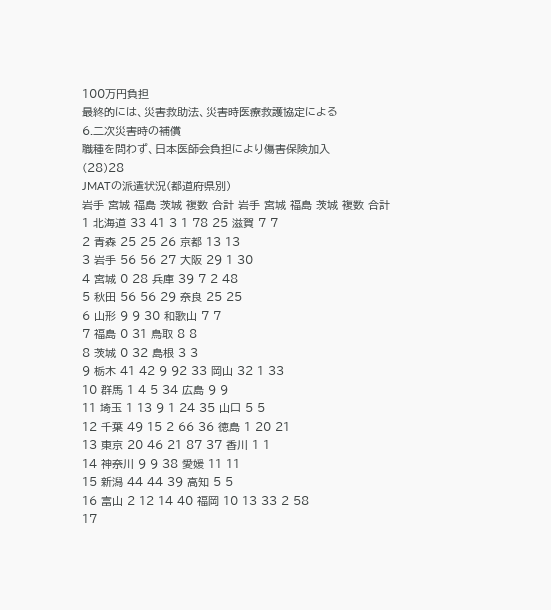100万円負担
最終的には、災害救助法、災害時医療救護協定による
6.二次災害時の補償
職種を問わず、日本医師会負担により傷害保険加入
(28)28
JMATの派遣状況(都道府県別)
岩手 宮城 福島 茨城 複数 合計 岩手 宮城 福島 茨城 複数 合計
1 北海道 33 41 3 1 78 25 滋賀 7 7
2 青森 25 25 26 京都 13 13
3 岩手 56 56 27 大阪 29 1 30
4 宮城 0 28 兵庫 39 7 2 48
5 秋田 56 56 29 奈良 25 25
6 山形 9 9 30 和歌山 7 7
7 福島 0 31 鳥取 8 8
8 茨城 0 32 島根 3 3
9 栃木 41 42 9 92 33 岡山 32 1 33
10 群馬 1 4 5 34 広島 9 9
11 埼玉 1 13 9 1 24 35 山口 5 5
12 千葉 49 15 2 66 36 徳島 1 20 21
13 東京 20 46 21 87 37 香川 1 1
14 神奈川 9 9 38 愛媛 11 11
15 新潟 44 44 39 高知 5 5
16 富山 2 12 14 40 福岡 10 13 33 2 58
17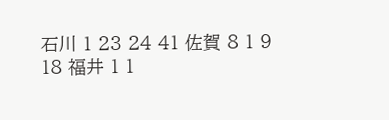石川 1 23 24 41 佐賀 8 1 9
18 福井 1 1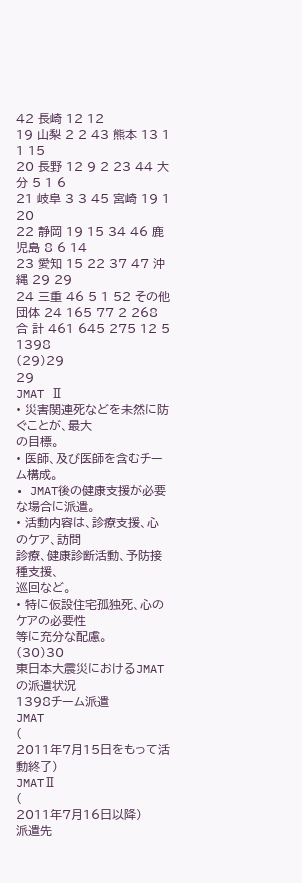42 長崎 12 12
19 山梨 2 2 43 熊本 13 1 1 15
20 長野 12 9 2 23 44 大分 5 1 6
21 岐阜 3 3 45 宮崎 19 1 20
22 静岡 19 15 34 46 鹿児島 8 6 14
23 愛知 15 22 37 47 沖縄 29 29
24 三重 46 5 1 52 その他団体 24 165 77 2 268
合 計 461 645 275 12 5 1398
(29)29
29
JMAT Ⅱ
• 災害関連死などを未然に防ぐことが、最大
の目標。
• 医師、及び医師を含むチーム構成。
• JMAT後の健康支援が必要な場合に派遣。
• 活動内容は、診療支援、心のケア、訪問
診療、健康診断活動、予防接種支援、
巡回など。
• 特に仮設住宅孤独死、心のケアの必要性
等に充分な配慮。
(30)30
東日本大震災におけるJMATの派遣状況
1398チーム派遣
JMAT
(
2011年7月15日をもって活動終了)
JMATⅡ
(
2011年7月16日以降)
派遣先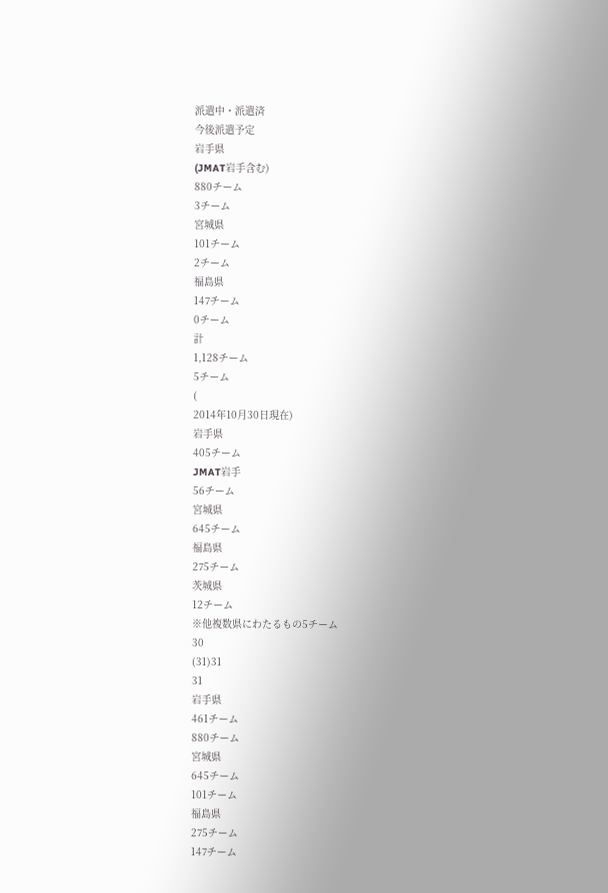派遣中・派遣済
今後派遣予定
岩手県
(JMAT岩手含む)
880チーム
3チーム
宮城県
101チーム
2チーム
福島県
147チーム
0チーム
計
1,128チーム
5チーム
(
2014年10月30日現在)
岩手県
405チーム
JMAT岩手
56チーム
宮城県
645チーム
福島県
275チーム
茨城県
12チーム
※他複数県にわたるもの5チーム
30
(31)31
31
岩手県
461チーム
880チーム
宮城県
645チーム
101チーム
福島県
275チーム
147チーム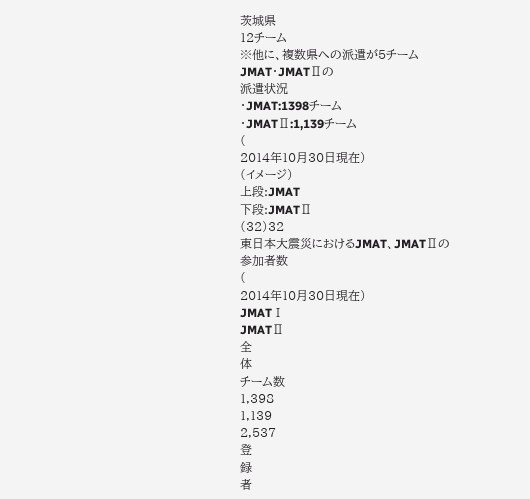茨城県
12チーム
※他に、複数県への派遣が5チーム
JMAT・JMATⅡの
派遣状況
・JMAT:1398チーム
・JMATⅡ:1,139チーム
(
2014年10月30日現在)
(イメージ)
上段:JMAT
下段:JMATⅡ
(32)32
東日本大震災におけるJMAT、JMATⅡの参加者数
(
2014年10月30日現在)
JMATⅠ
JMATⅡ
全
体
チーム数
1,398
1,139
2,537
登
録
者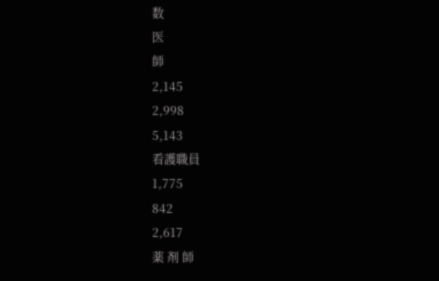数
医
師
2,145
2,998
5,143
看護職員
1,775
842
2,617
薬 剤 師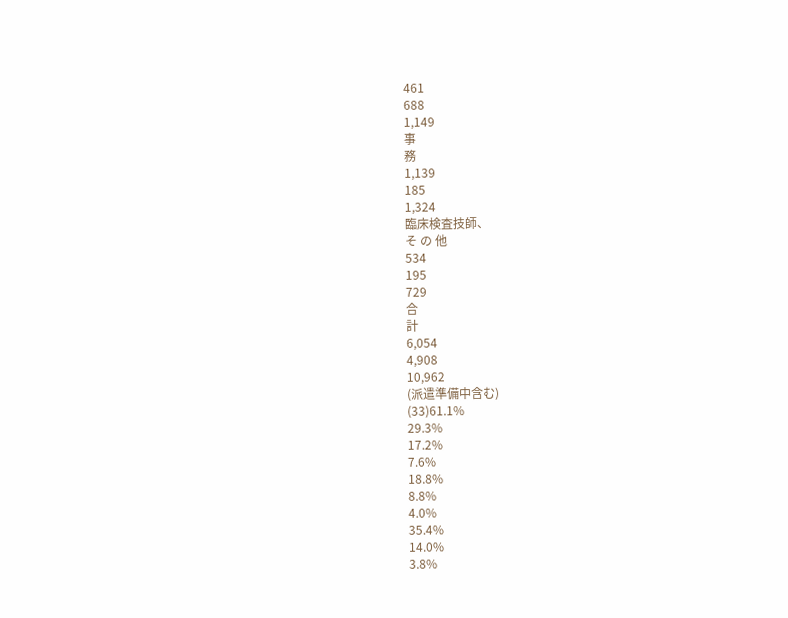461
688
1,149
事
務
1,139
185
1,324
臨床検査技師、
そ の 他
534
195
729
合
計
6,054
4,908
10,962
(派遣準備中含む)
(33)61.1%
29.3%
17.2%
7.6%
18.8%
8.8%
4.0%
35.4%
14.0%
3.8%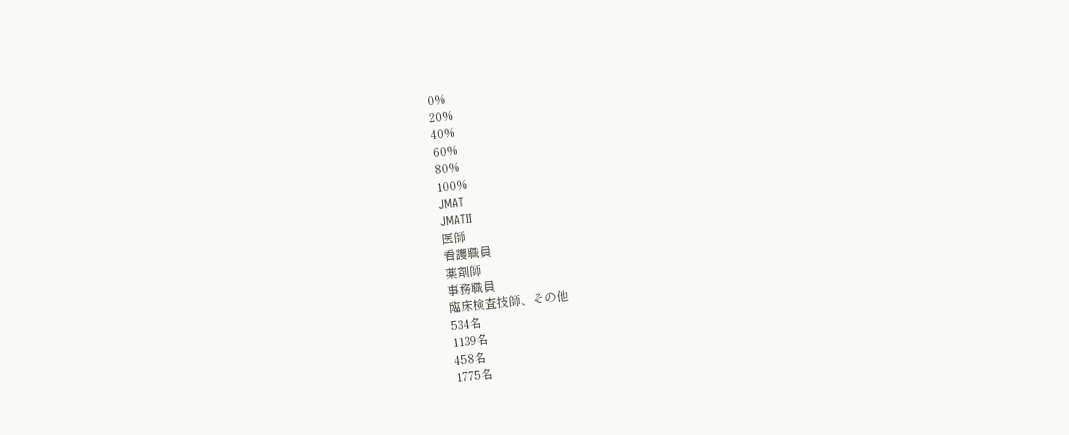0%
20%
40%
60%
80%
100%
JMAT
JMATⅡ
医師
看護職員
薬剤師
事務職員
臨床検査技師、その他
534名
1139名
458名
1775名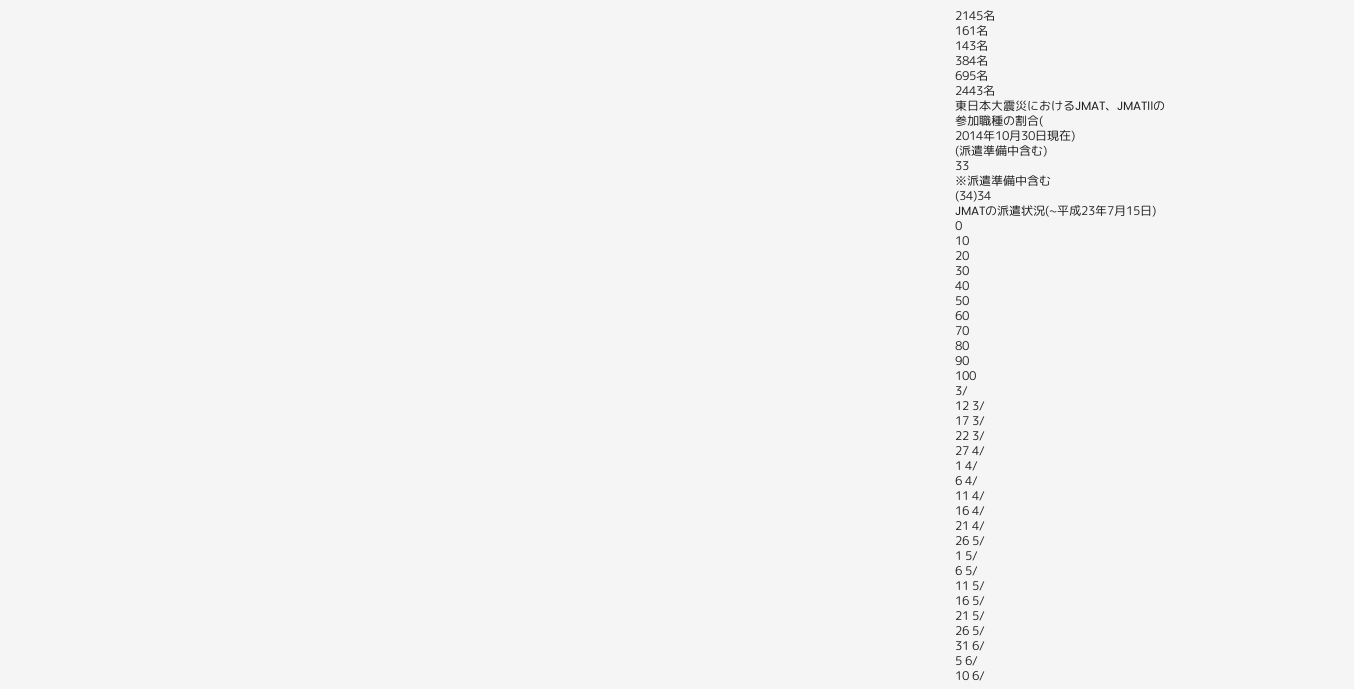2145名
161名
143名
384名
695名
2443名
東日本大震災におけるJMAT、JMATⅡの
参加職種の割合(
2014年10月30日現在)
(派遣準備中含む)
33
※派遣準備中含む
(34)34
JMATの派遣状況(~平成23年7月15日)
0
10
20
30
40
50
60
70
80
90
100
3/
12 3/
17 3/
22 3/
27 4/
1 4/
6 4/
11 4/
16 4/
21 4/
26 5/
1 5/
6 5/
11 5/
16 5/
21 5/
26 5/
31 6/
5 6/
10 6/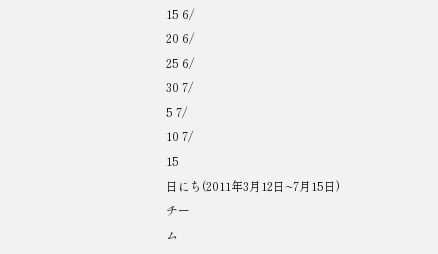15 6/
20 6/
25 6/
30 7/
5 7/
10 7/
15
日にち(2011年3月12日~7月15日)
チー
ム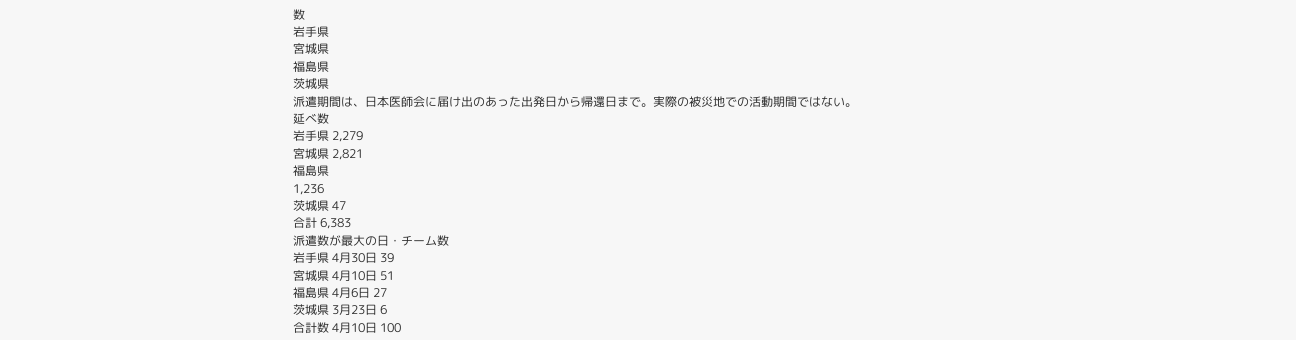数
岩手県
宮城県
福島県
茨城県
派遣期間は、日本医師会に届け出のあった出発日から帰還日まで。実際の被災地での活動期間ではない。
延べ数
岩手県 2,279
宮城県 2,821
福島県
1,236
茨城県 47
合計 6,383
派遣数が最大の日・チーム数
岩手県 4月30日 39
宮城県 4月10日 51
福島県 4月6日 27
茨城県 3月23日 6
合計数 4月10日 100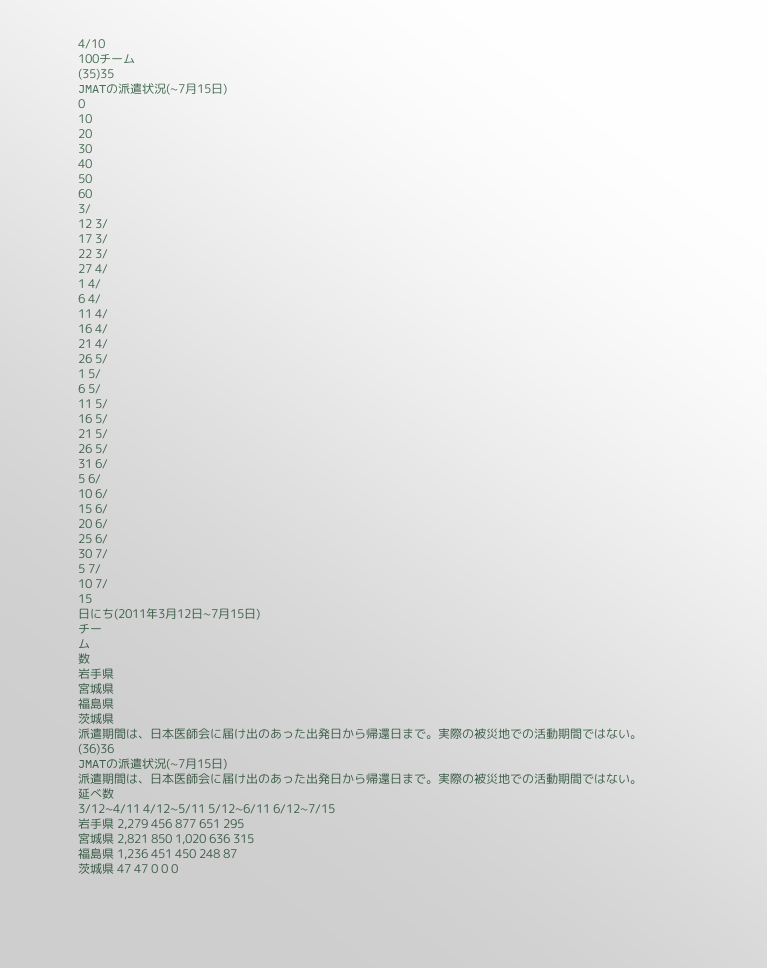4/10
100チーム
(35)35
JMATの派遣状況(~7月15日)
0
10
20
30
40
50
60
3/
12 3/
17 3/
22 3/
27 4/
1 4/
6 4/
11 4/
16 4/
21 4/
26 5/
1 5/
6 5/
11 5/
16 5/
21 5/
26 5/
31 6/
5 6/
10 6/
15 6/
20 6/
25 6/
30 7/
5 7/
10 7/
15
日にち(2011年3月12日~7月15日)
チー
ム
数
岩手県
宮城県
福島県
茨城県
派遣期間は、日本医師会に届け出のあった出発日から帰還日まで。実際の被災地での活動期間ではない。
(36)36
JMATの派遣状況(~7月15日)
派遣期間は、日本医師会に届け出のあった出発日から帰還日まで。実際の被災地での活動期間ではない。
延べ数
3/12~4/11 4/12~5/11 5/12~6/11 6/12~7/15
岩手県 2,279 456 877 651 295
宮城県 2,821 850 1,020 636 315
福島県 1,236 451 450 248 87
茨城県 47 47 0 0 0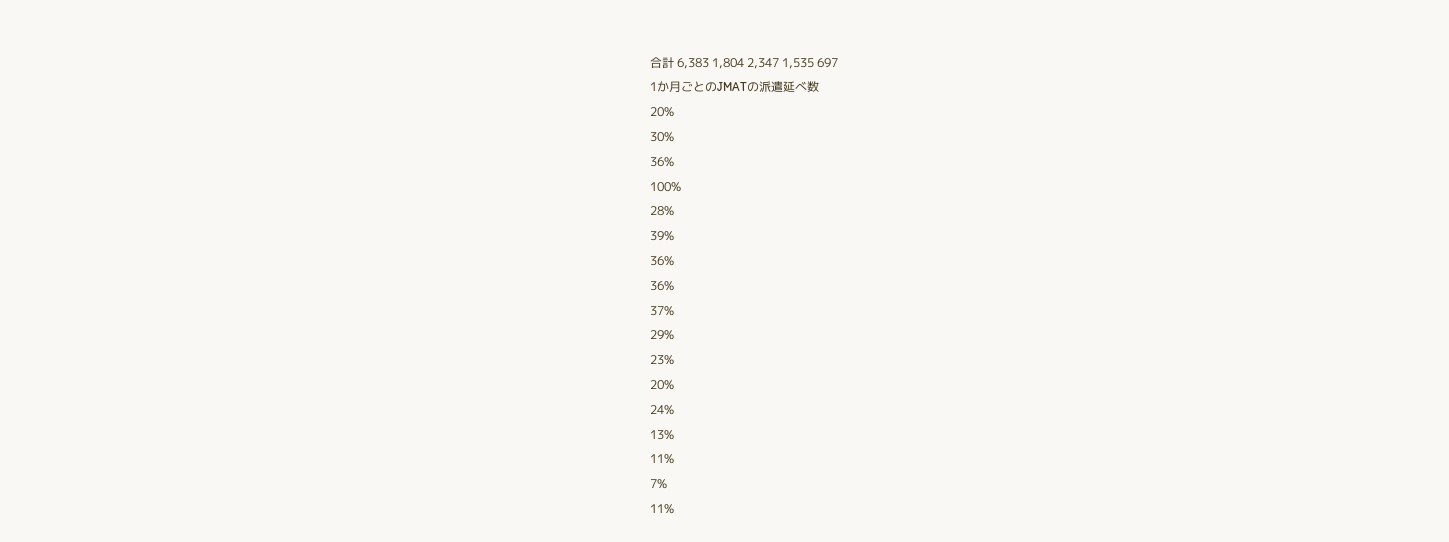合計 6,383 1,804 2,347 1,535 697
1か月ごとのJMATの派遣延べ数
20%
30%
36%
100%
28%
39%
36%
36%
37%
29%
23%
20%
24%
13%
11%
7%
11%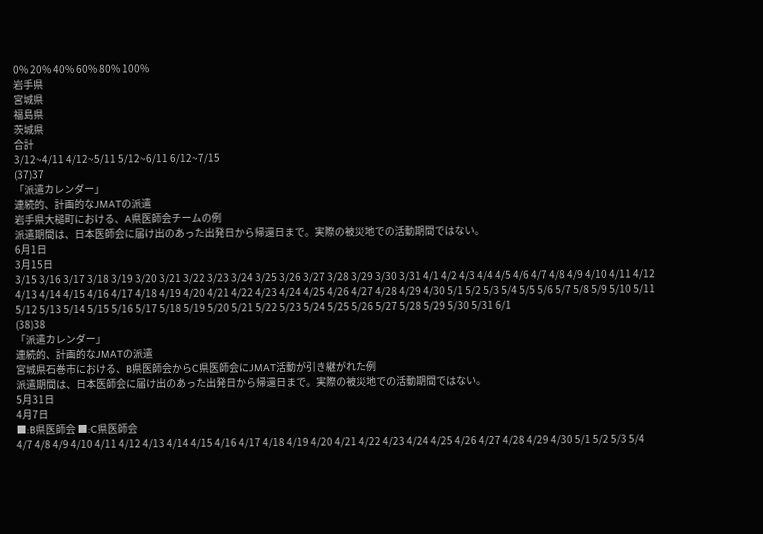0% 20% 40% 60% 80% 100%
岩手県
宮城県
福島県
茨城県
合計
3/12~4/11 4/12~5/11 5/12~6/11 6/12~7/15
(37)37
「派遣カレンダー」
連続的、計画的なJMATの派遣
岩手県大槌町における、A県医師会チームの例
派遣期間は、日本医師会に届け出のあった出発日から帰還日まで。実際の被災地での活動期間ではない。
6月1日
3月15日
3/15 3/16 3/17 3/18 3/19 3/20 3/21 3/22 3/23 3/24 3/25 3/26 3/27 3/28 3/29 3/30 3/31 4/1 4/2 4/3 4/4 4/5 4/6 4/7 4/8 4/9 4/10 4/11 4/12 4/13 4/14 4/15 4/16 4/17 4/18 4/19 4/20 4/21 4/22 4/23 4/24 4/25 4/26 4/27 4/28 4/29 4/30 5/1 5/2 5/3 5/4 5/5 5/6 5/7 5/8 5/9 5/10 5/11 5/12 5/13 5/14 5/15 5/16 5/17 5/18 5/19 5/20 5/21 5/22 5/23 5/24 5/25 5/26 5/27 5/28 5/29 5/30 5/31 6/1
(38)38
「派遣カレンダー」
連続的、計画的なJMATの派遣
宮城県石巻市における、B県医師会からC県医師会にJMAT活動が引き継がれた例
派遣期間は、日本医師会に届け出のあった出発日から帰還日まで。実際の被災地での活動期間ではない。
5月31日
4月7日
■:B県医師会 ■:C県医師会
4/7 4/8 4/9 4/10 4/11 4/12 4/13 4/14 4/15 4/16 4/17 4/18 4/19 4/20 4/21 4/22 4/23 4/24 4/25 4/26 4/27 4/28 4/29 4/30 5/1 5/2 5/3 5/4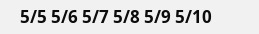5/5 5/6 5/7 5/8 5/9 5/10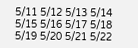5/11 5/12 5/13 5/14 5/15 5/16 5/17 5/18 5/19 5/20 5/21 5/22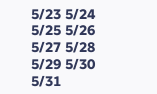5/23 5/24 5/25 5/26 5/27 5/28 5/29 5/30 5/31